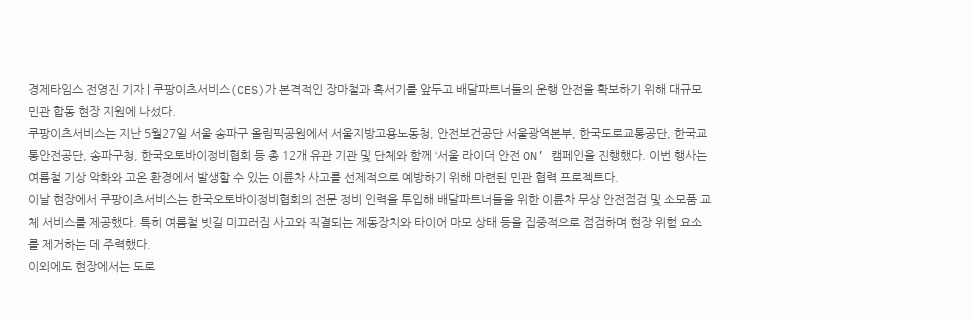경제타임스 전영진 기자 | 쿠팡이츠서비스(CES)가 본격적인 장마철과 혹서기를 앞두고 배달파트너들의 운행 안전을 확보하기 위해 대규모 민관 합동 현장 지원에 나섰다.
쿠팡이츠서비스는 지난 5월27일 서울 송파구 올림픽공원에서 서울지방고용노동청, 안전보건공단 서울광역본부, 한국도로교통공단, 한국교통안전공단, 송파구청, 한국오토바이정비협회 등 총 12개 유관 기관 및 단체와 함께 ‘서울 라이더 안전 ON’ 캠페인을 진행했다. 이번 행사는 여름철 기상 악화와 고온 환경에서 발생할 수 있는 이륜차 사고를 선제적으로 예방하기 위해 마련된 민관 협력 프로젝트다.
이날 현장에서 쿠팡이츠서비스는 한국오토바이정비협회의 전문 정비 인력을 투입해 배달파트너들을 위한 이륜차 무상 안전점검 및 소모품 교체 서비스를 제공했다. 특히 여름철 빗길 미끄러짐 사고와 직결되는 제동장치와 타이어 마모 상태 등을 집중적으로 점검하며 현장 위험 요소를 제거하는 데 주력했다.
이외에도 현장에서는 도로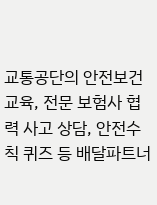교통공단의 안전보건 교육, 전문 보험사 협력 사고 상담, 안전수칙 퀴즈 등 배달파트너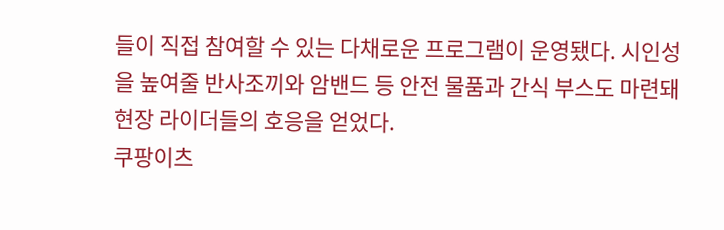들이 직접 참여할 수 있는 다채로운 프로그램이 운영됐다. 시인성을 높여줄 반사조끼와 암밴드 등 안전 물품과 간식 부스도 마련돼 현장 라이더들의 호응을 얻었다.
쿠팡이츠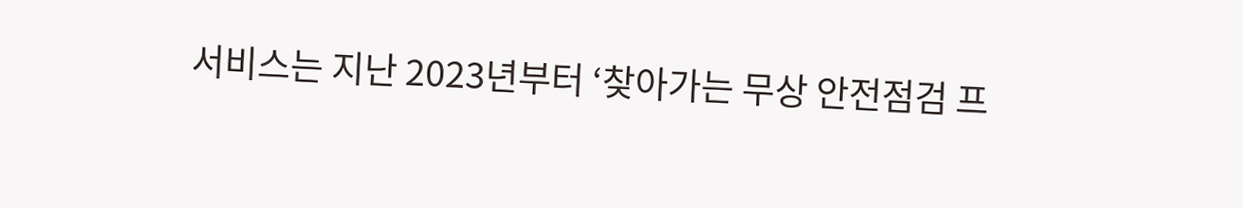서비스는 지난 2023년부터 ‘찾아가는 무상 안전점검 프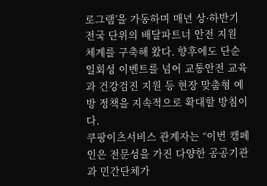로그램’을 가동하며 매년 상·하반기 전국 단위의 배달파트너 안전 지원 체계를 구축해 왔다. 향후에도 단순 일회성 이벤트를 넘어 교통안전 교육과 건강검진 지원 등 현장 맞춤형 예방 정책을 지속적으로 확대할 방침이다.
쿠팡이츠서비스 관계자는 “이번 캠페인은 전문성을 가진 다양한 공공기관과 민간단체가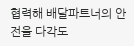협력해 배달파트너의 안전을 다각도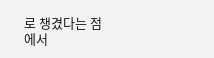로 챙겼다는 점에서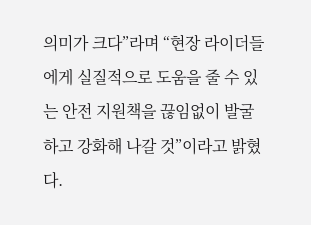의미가 크다”라며 “현장 라이더들에게 실질적으로 도움을 줄 수 있는 안전 지원책을 끊임없이 발굴하고 강화해 나갈 것”이라고 밝혔다.